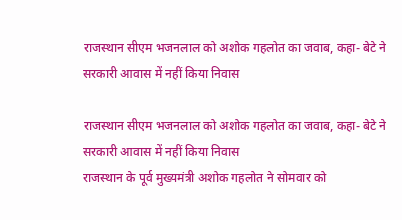राजस्थान सीएम भजनलाल को अशोक गहलोत का जवाब, कहा- बेटे ने सरकारी आवास में नहीं किया निवास

राजस्थान सीएम भजनलाल को अशोक गहलोत का जवाब, कहा- बेटे ने सरकारी आवास में नहीं किया निवास
राजस्थान के पूर्व मुख्यमंत्री अशोक गहलोत ने सोमवार को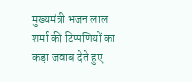मुख्यमंत्री भजन लाल शर्मा की टिप्पणियों का कड़ा जवाब देते हुए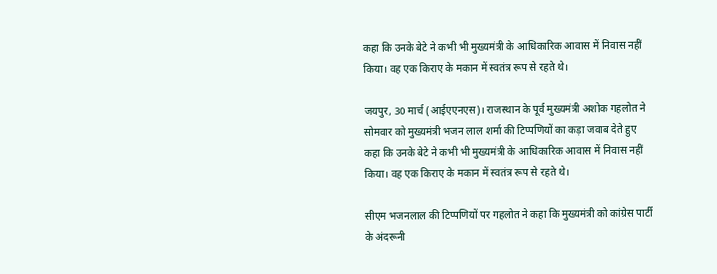कहा कि उनके बेटे ने कभी भी मुख्यमंत्री के आधिकारिक आवास में निवास नहीं किया। वह एक किराए के मकान में स्वतंत्र रूप से रहते थे।

जयपुर, 30 मार्च (आईएएनएस)। राजस्थान के पूर्व मुख्यमंत्री अशोक गहलोत ने सोमवार को मुख्यमंत्री भजन लाल शर्मा की टिप्पणियों का कड़ा जवाब देते हुए कहा कि उनके बेटे ने कभी भी मुख्यमंत्री के आधिकारिक आवास में निवास नहीं किया। वह एक किराए के मकान में स्वतंत्र रूप से रहते थे।

सीएम भजनलाल की टिप्पणियों पर गहलोत ने कहा कि मुख्यमंत्री को कांग्रेस पार्टी के अंदरूनी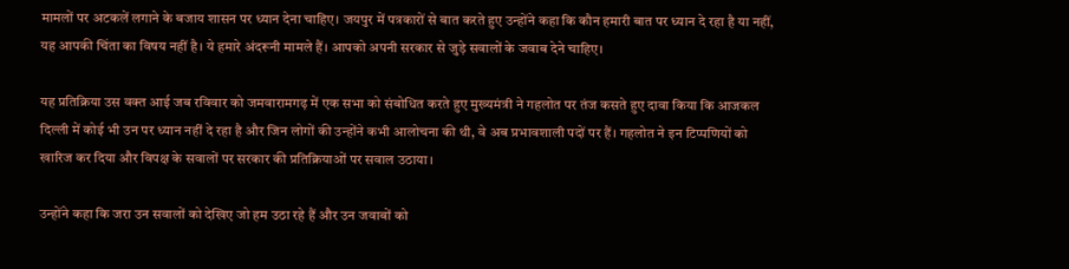मामलों पर अटकलें लगाने के बजाय शासन पर ध्यान देना चाहिए। जयपुर में पत्रकारों से बात करते हुए उन्होंने कहा कि कौन हमारी बात पर ध्यान दे रहा है या नहीं, यह आपकी चिंता का विषय नहीं है। ये हमारे अंदरूनी मामले हैं। आपको अपनी सरकार से जुड़े सवालों के जवाब देने चाहिए।

यह प्रतिक्रिया उस वक्त आई जब रविवार को जमवारामगढ़ में एक सभा को संबोधित करते हुए मुख्यमंत्री ने गहलोत पर तंज कसते हुए दावा किया कि आजकल दिल्ली में कोई भी उन पर ध्यान नहीं दे रहा है और जिन लोगों की उन्होंने कभी आलोचना की थी, वे अब प्रभावशाली पदों पर हैं। गहलोत ने इन टिप्पणियों को खारिज कर दिया और विपक्ष के सवालों पर सरकार की प्रतिक्रियाओं पर सवाल उठाया।

उन्होंने कहा कि जरा उन सवालों को देखिए जो हम उठा रहे हैं और उन जवाबों को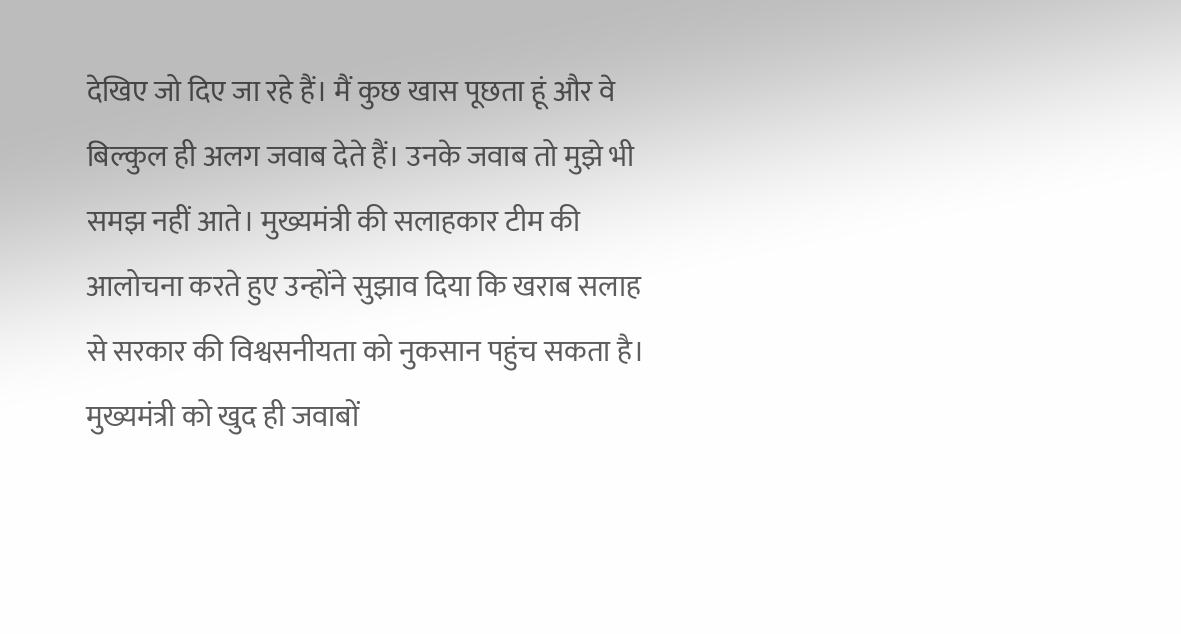देखिए जो दिए जा रहे हैं। मैं कुछ खास पूछता हूं और वे बिल्कुल ही अलग जवाब देते हैं। उनके जवाब तो मुझे भी समझ नहीं आते। मुख्यमंत्री की सलाहकार टीम की आलोचना करते हुए उन्होंने सुझाव दिया कि खराब सलाह से सरकार की विश्वसनीयता को नुकसान पहुंच सकता है। मुख्यमंत्री को खुद ही जवाबों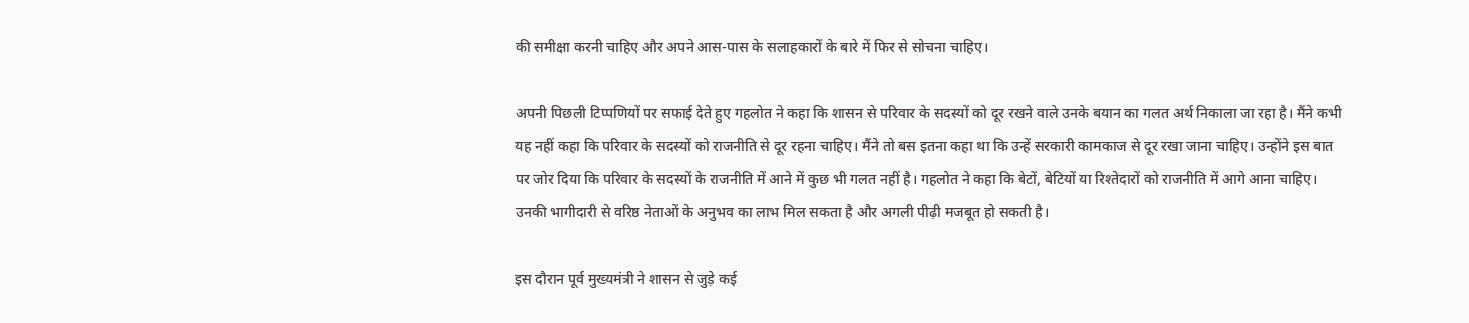की समीक्षा करनी चाहिए और अपने आस-पास के सलाहकारों के बारे में फिर से सोचना चाहिए।

अपनी पिछली टिप्पणियों पर सफाई देते हुए गहलोत ने कहा कि शासन से परिवार के सदस्यों को दूर रखने वाले उनके बयान का गलत अर्थ निकाला जा रहा है। मैंने कभी यह नहीं कहा कि परिवार के सदस्यों को राजनीति से दूर रहना चाहिए। मैंने तो बस इतना कहा था कि उन्हें सरकारी कामकाज से दूर रखा जाना चाहिए। उन्होंने इस बात पर जोर दिया कि परिवार के सदस्यों के राजनीति में आने में कुछ भी गलत नहीं है। गहलोत ने कहा कि बेटों, बेटियों या रिश्तेदारों को राजनीति में आगे आना चाहिए। उनकी भागीदारी से वरिष्ठ नेताओं के अनुभव का लाभ मिल सकता है और अगली पीढ़ी मजबूत हो सकती है।

इस दौरान पूर्व मुख्यमंत्री ने शासन से जुड़े कई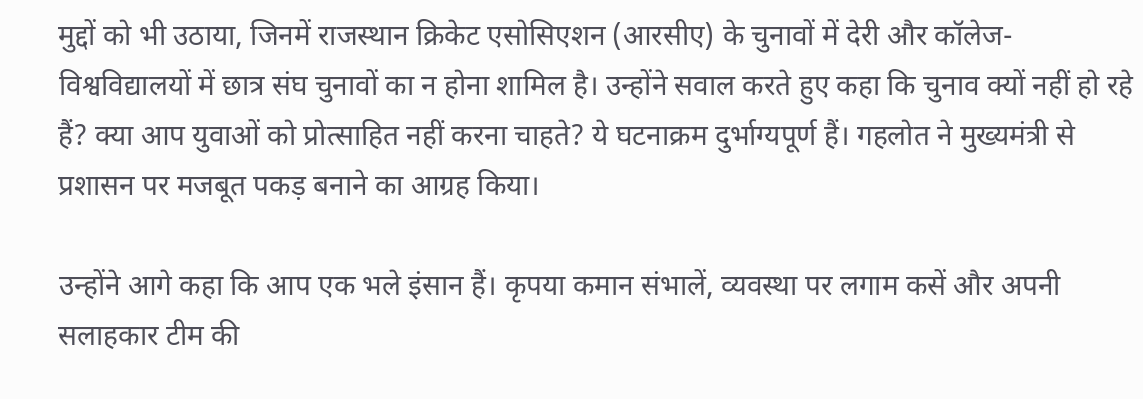मुद्दों को भी उठाया, जिनमें राजस्थान क्रिकेट एसोसिएशन (आरसीए) के चुनावों में देरी और कॉलेज-विश्वविद्यालयों में छात्र संघ चुनावों का न होना शामिल है। उन्होंने सवाल करते हुए कहा कि चुनाव क्यों नहीं हो रहे हैं? क्या आप युवाओं को प्रोत्साहित नहीं करना चाहते? ये घटनाक्रम दुर्भाग्यपूर्ण हैं। गहलोत ने मुख्यमंत्री से प्रशासन पर मजबूत पकड़ बनाने का आग्रह किया।

उन्होंने आगे कहा कि आप एक भले इंसान हैं। कृपया कमान संभालें, व्यवस्था पर लगाम कसें और अपनी सलाहकार टीम की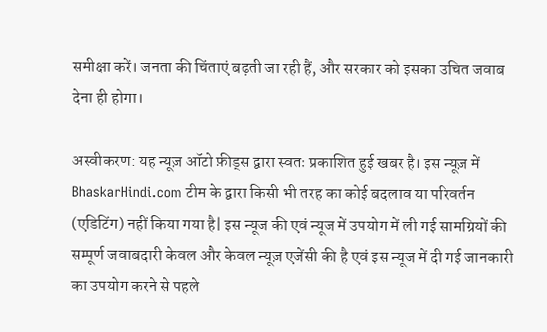समीक्षा करें। जनता की चिंताएं बढ़ती जा रही हैं, और सरकार को इसका उचित जवाब देना ही होगा।

अस्वीकरण: यह न्यूज़ ऑटो फ़ीड्स द्वारा स्वतः प्रकाशित हुई खबर है। इस न्यूज़ में BhaskarHindi.com टीम के द्वारा किसी भी तरह का कोई बदलाव या परिवर्तन (एडिटिंग) नहीं किया गया है| इस न्यूज की एवं न्यूज में उपयोग में ली गई सामग्रियों की सम्पूर्ण जवाबदारी केवल और केवल न्यूज़ एजेंसी की है एवं इस न्यूज में दी गई जानकारी का उपयोग करने से पहले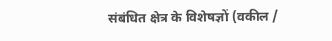संबंधित क्षेत्र के विशेषज्ञों (वकील /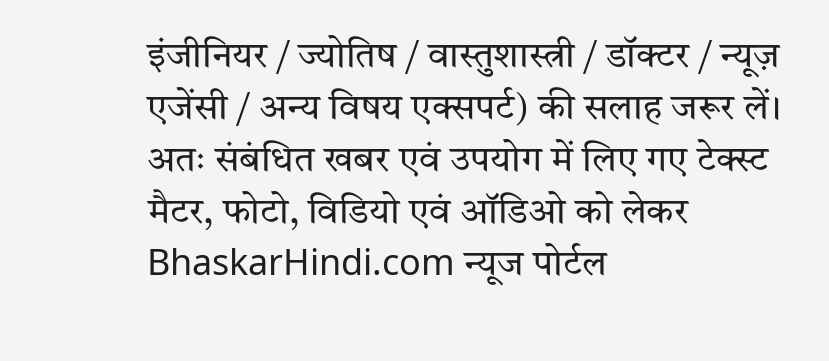इंजीनियर / ज्योतिष / वास्तुशास्त्री / डॉक्टर / न्यूज़ एजेंसी / अन्य विषय एक्सपर्ट) की सलाह जरूर लें। अतः संबंधित खबर एवं उपयोग में लिए गए टेक्स्ट मैटर, फोटो, विडियो एवं ऑडिओ को लेकर BhaskarHindi.com न्यूज पोर्टल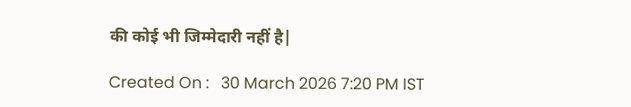की कोई भी जिम्मेदारी नहीं है|

Created On :   30 March 2026 7:20 PM IST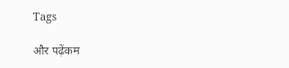Tags

और पढ़ेंकम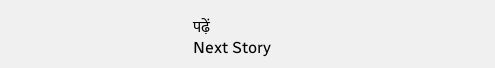पढ़ें
Next Story